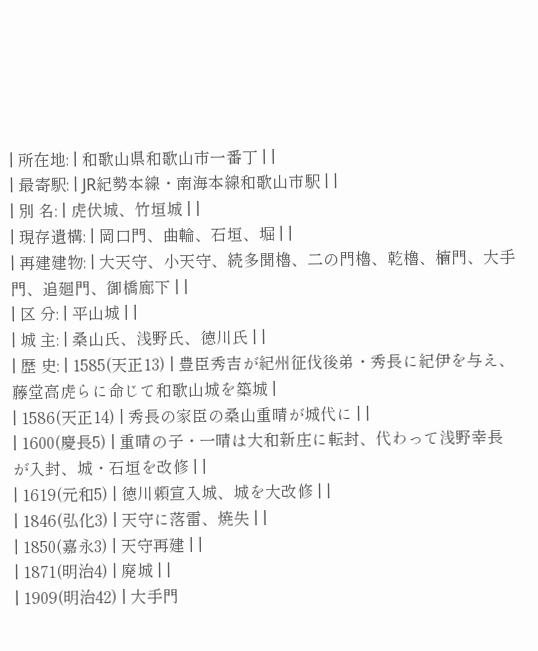| 所在地: | 和歌山県和歌山市一番丁 | |
| 最寄駅: | JR紀勢本線・南海本線和歌山市駅 | |
| 別 名: | 虎伏城、竹垣城 | |
| 現存遺構: | 岡口門、曲輪、石垣、堀 | |
| 再建建物: | 大天守、小天守、続多聞櫓、二の門櫓、乾櫓、楠門、大手門、追廻門、御橋廊下 | |
| 区 分: | 平山城 | |
| 城 主: | 桑山氏、浅野氏、徳川氏 | |
| 歴 史: | 1585(天正13) | 豊臣秀吉が紀州征伐後弟・秀長に紀伊を与え、藤堂高虎らに命じて和歌山城を築城 |
| 1586(天正14) | 秀長の家臣の桑山重晴が城代に | |
| 1600(慶長5) | 重晴の子・一晴は大和新庄に転封、代わって浅野幸長が入封、城・石垣を改修 | |
| 1619(元和5) | 徳川頼宣入城、城を大改修 | |
| 1846(弘化3) | 天守に落雷、焼失 | |
| 1850(嘉永3) | 天守再建 | |
| 1871(明治4) | 廃城 | |
| 1909(明治42) | 大手門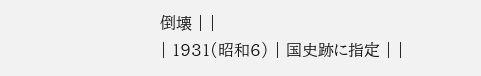倒壊 | |
| 1931(昭和6) | 国史跡に指定 | |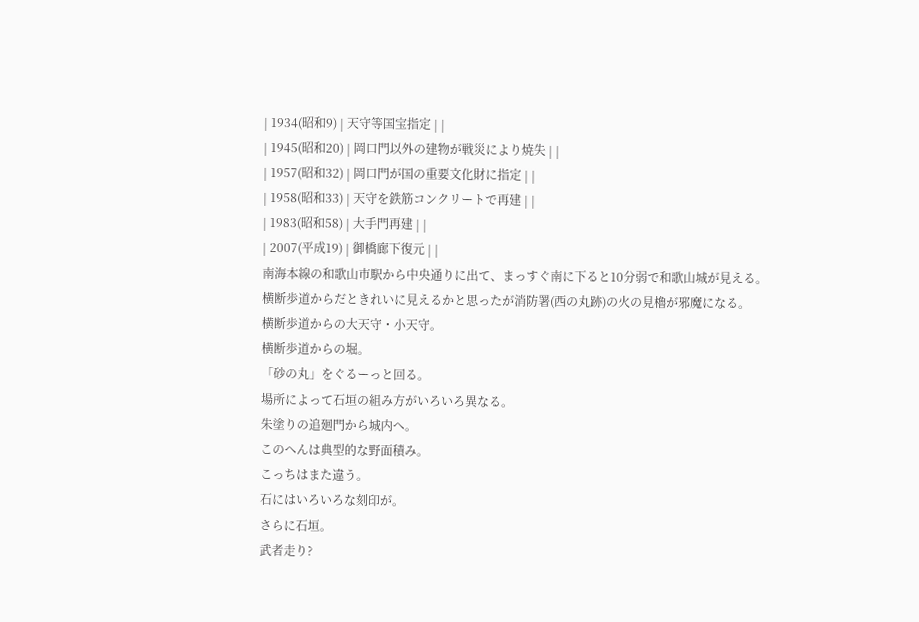| 1934(昭和9) | 天守等国宝指定 | |
| 1945(昭和20) | 岡口門以外の建物が戦災により焼失 | |
| 1957(昭和32) | 岡口門が国の重要文化財に指定 | |
| 1958(昭和33) | 天守を鉄筋コンクリートで再建 | |
| 1983(昭和58) | 大手門再建 | |
| 2007(平成19) | 御橋廊下復元 | |
南海本線の和歌山市駅から中央通りに出て、まっすぐ南に下ると10分弱で和歌山城が見える。
横断歩道からだときれいに見えるかと思ったが消防署(西の丸跡)の火の見櫓が邪魔になる。
横断歩道からの大天守・小天守。
横断歩道からの堀。
「砂の丸」をぐるーっと回る。
場所によって石垣の組み方がいろいろ異なる。
朱塗りの追廻門から城内へ。
このへんは典型的な野面積み。
こっちはまた違う。
石にはいろいろな刻印が。
さらに石垣。
武者走り?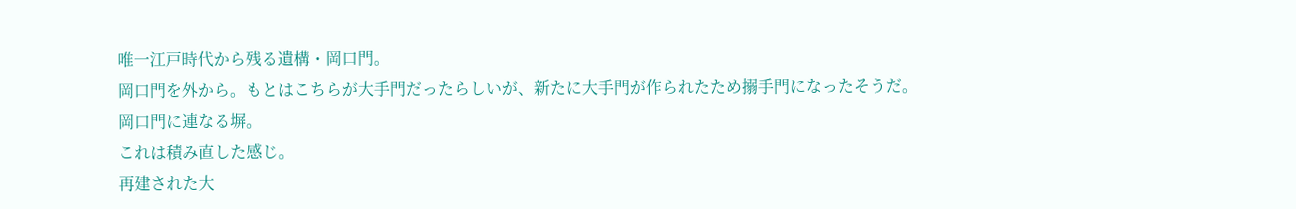唯一江戸時代から残る遺構・岡口門。
岡口門を外から。もとはこちらが大手門だったらしいが、新たに大手門が作られたため搦手門になったそうだ。
岡口門に連なる塀。
これは積み直した感じ。
再建された大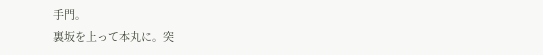手門。
裏坂を上って本丸に。突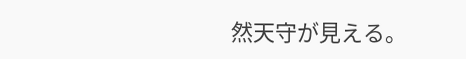然天守が見える。